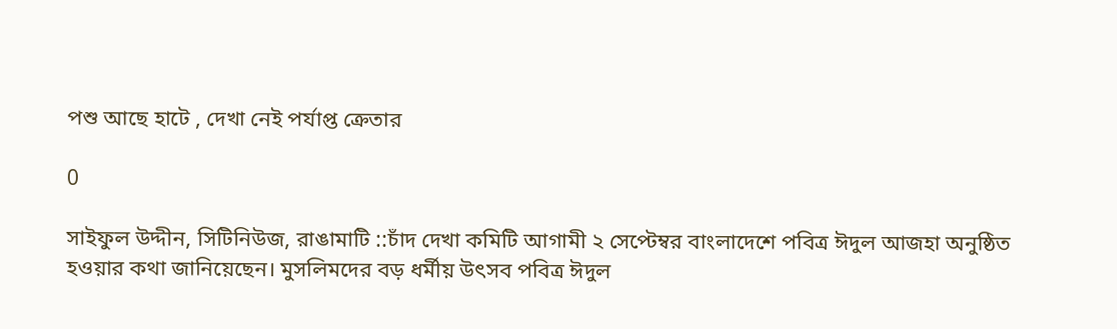পশু আছে হাটে , দেখা নেই পর্যাপ্ত ক্রেতার

0

সাইফুল উদ্দীন, সিটিনিউজ, রাঙামাটি ::চাঁদ দেখা কমিটি আগামী ২ সেপ্টেম্বর বাংলাদেশে পবিত্র ঈদুল আজহা অনুষ্ঠিত হওয়ার কথা জানিয়েছেন। মুসলিমদের বড় ধর্মীয় উৎসব পবিত্র ঈদুল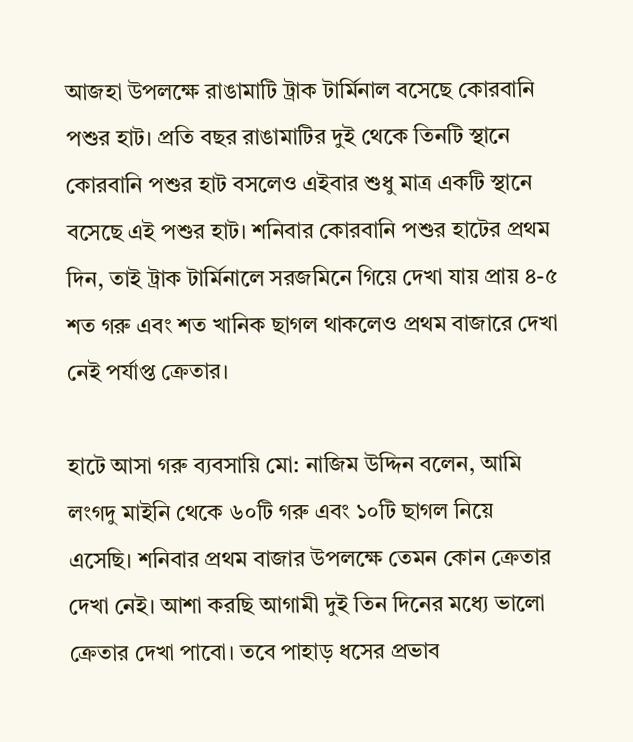আজহা উপলক্ষে রাঙামাটি ট্রাক টার্মিনাল বসেছে কোরবানি পশুর হাট। প্রতি বছর রাঙামাটির দুই থেকে তিনটি স্থানে কোরবানি পশুর হাট বসলেও এইবার শুধু মাত্র একটি স্থানে বসেছে এই পশুর হাট। শনিবার কোরবানি পশুর হাটের প্রথম দিন, তাই ট্রাক টার্মিনালে সরজমিনে গিয়ে দেখা যায় প্রায় ৪-৫ শত গরু এবং শত খানিক ছাগল থাকলেও প্রথম বাজারে দেখা নেই পর্যাপ্ত ক্রেতার।

হাটে আসা গরু ব্যবসায়ি মো: নাজিম উদ্দিন বলেন, আমি লংগদু মাইনি থেকে ৬০টি গরু এবং ১০টি ছাগল নিয়ে এসেছি। শনিবার প্রথম বাজার উপলক্ষে তেমন কোন ক্রেতার দেখা নেই। আশা করছি আগামী দুই তিন দিনের মধ্যে ভালো ক্রেতার দেখা পাবো। তবে পাহাড় ধসের প্রভাব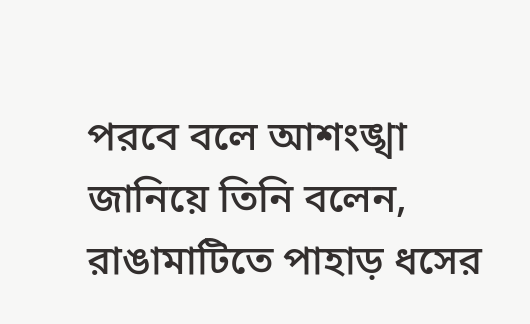পরবে বলে আশংঙ্খা জানিয়ে তিনি বলেন, রাঙামাটিতে পাহাড় ধসের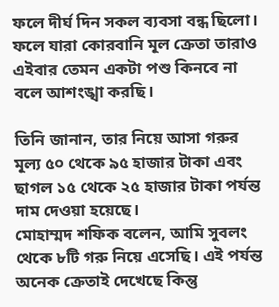ফলে দীর্ঘ দিন সকল ব্যবসা বন্ধ ছিলো। ফলে যারা কোরবানি মূল ক্রেতা তারাও এইবার তেমন একটা পশু কিনবে না বলে আশংঙ্খা করছি।

তিনি জানান, তার নিয়ে আসা গরুর মূল্য ৫০ থেকে ৯৫ হাজার টাকা এবং ছাগল ১৫ থেকে ২৫ হাজার টাকা পর্যন্ত দাম দেওয়া হয়েছে।
মোহাম্মদ শফিক বলেন, আমি সুবলং থেকে ৮টি গরু নিয়ে এসেছি। এই পর্যন্ত অনেক ক্রেতাই দেখেছে কিন্তু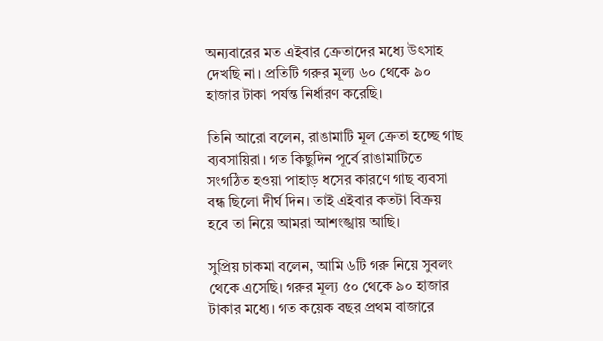অন্যবারের মত এইবার ক্রেতাদের মধ্যে উৎসাহ দেখছি না। প্রতিটি গরুর মূল্য ৬০ থেকে ৯০ হাজার টাকা পর্যন্ত নির্ধারণ করেছি।

তিনি আরো বলেন, রাঙামাটি মূল ক্রেতা হচ্ছে গাছ ব্যবসায়িরা। গত কিছুদিন পূর্বে রাঙামাটিতে সংগঠিত হওয়া পাহাড় ধসের কারণে গাছ ব্যবসা বন্ধ ছিলো দীর্ঘ দিন। তাই এইবার কতটা বিক্রয় হবে তা নিয়ে আমরা আশংঙ্খায় আছি।

সুপ্রিয় চাকমা বলেন, আমি ৬টি গরু নিয়ে সুবলং থেকে এসেছি। গরুর মূল্য ৫০ থেকে ৯০ হাজার টাকার মধ্যে। গত কয়েক বছর প্রথম বাজারে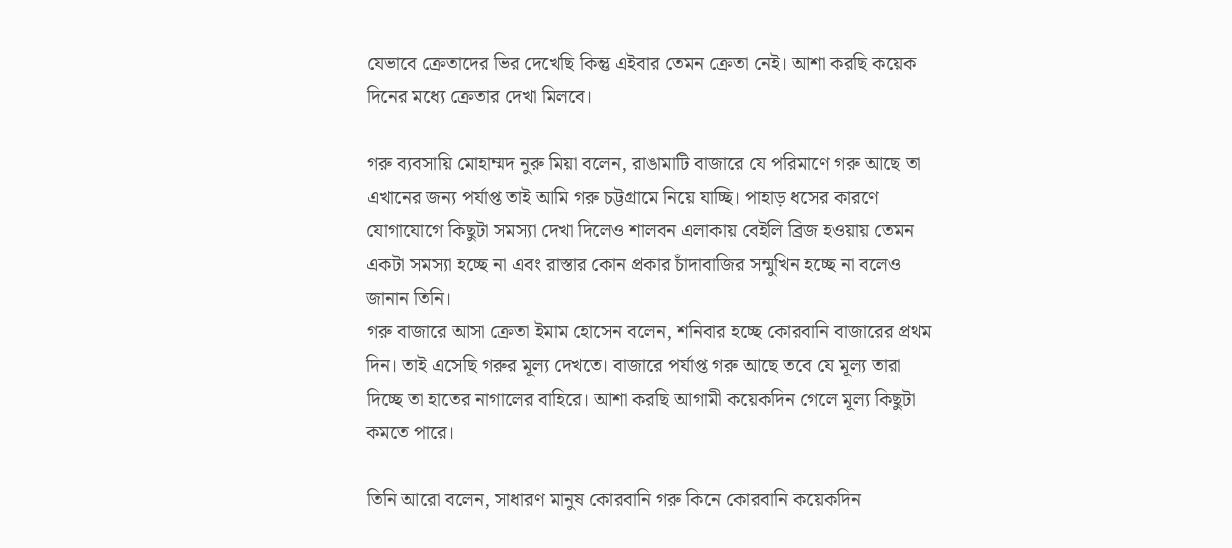যেভাবে ক্রেতাদের ভির দেখেছি কিন্তু এইবার তেমন ক্রেতা নেই। আশা করছি কয়েক দিনের মধ্যে ক্রেতার দেখা মিলবে।

গরু ব্যবসায়ি মোহাম্মদ নুরু মিয়া বলেন, রাঙামাটি বাজারে যে পরিমাণে গরু আছে তা এখানের জন্য পর্যাপ্ত তাই আমি গরু চট্টগ্রামে নিয়ে যাচ্ছি। পাহাড় ধসের কারণে যোগাযোগে কিছুটা সমস্যা দেখা দিলেও শালবন এলাকায় বেইলি ব্রিজ হওয়ায় তেমন একটা সমস্যা হচ্ছে না এবং রাস্তার কোন প্রকার চাঁদাবাজির সন্মুখিন হচ্ছে না বলেও জানান তিনি।
গরু বাজারে আসা ক্রেতা ইমাম হোসেন বলেন, শনিবার হচ্ছে কোরবানি বাজারের প্রথম দিন। তাই এসেছি গরুর মূল্য দেখতে। বাজারে পর্যাপ্ত গরু আছে তবে যে মূল্য তারা দিচ্ছে তা হাতের নাগালের বাহিরে। আশা করছি আগামী কয়েকদিন গেলে মূল্য কিছুটা কমতে পারে।

তিনি আরো বলেন, সাধারণ মানুষ কোরবানি গরু কিনে কোরবানি কয়েকদিন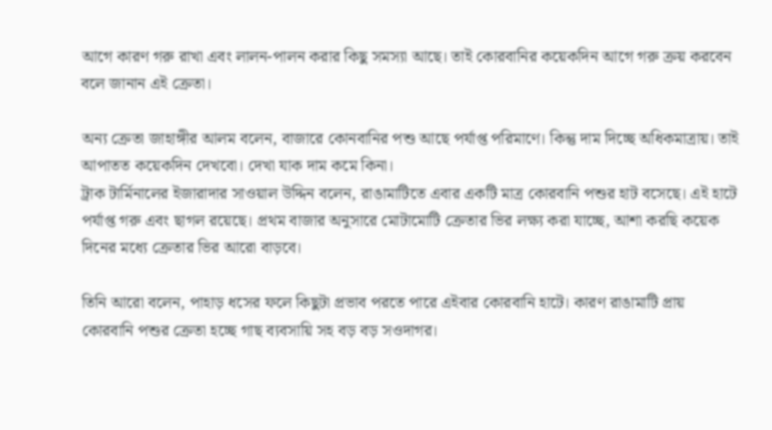আগে কারণ গরু রাখা এবং লালন-পালন করার কিছু সমস্যা আছে। তাই কোরবানির কয়েকদিন আগে গরু ক্রয় করবেন বলে জানান এই ক্রেতা।

অন্য ক্রেতা জাহাঙ্গীর আলম বলেন, বাজারে কোনবানির পশু আছে পর্যাপ্ত পরিমাণে। কিন্তু দাম দিচ্ছে অধিকমাত্রায়। তাই আপাতত কয়েকদিন দেখবো। দেখা যাক দাম কমে কিনা।
ট্রাক টার্মিনালের ইজারাদার সাওয়াল উদ্দিন বলেন, রাঙামাটিতে এবার একটি মাত্র কোরবানি পশুর হাট বসেছে। এই হাটে পর্যাপ্ত গরু এবং ছাগল রয়েছে। প্রথম বাজার অনুসারে মোটামোটি ক্রেতার ভির লক্ষ্য করা যাচ্ছে, আশা করছি কয়েক দিনের মধ্যে ক্রেতার ভির আরো বাড়বে।

তিনি আরো বলেন, পাহাড় ধসের ফলে কিছুটা প্রভাব পরতে পারে এইবার কোরবানি হাটে। কারণ রাঙামাটি প্রায় কোরবানি পশুর ক্রেতা হচ্ছে গাছ ব্যবসায়ি সহ বড় বড় সওদাগর।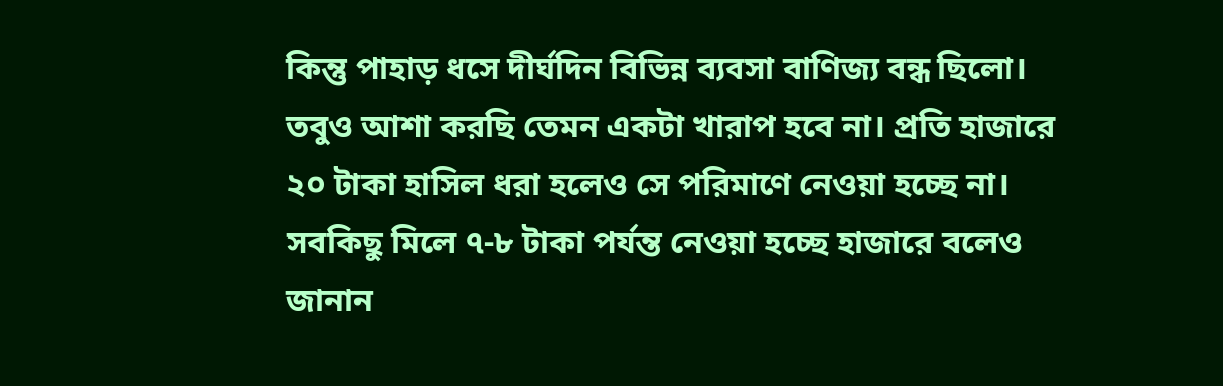কিন্তু পাহাড় ধসে দীর্ঘদিন বিভিন্ন ব্যবসা বাণিজ্য বন্ধ ছিলো। তবুও আশা করছি তেমন একটা খারাপ হবে না। প্রতি হাজারে ২০ টাকা হাসিল ধরা হলেও সে পরিমাণে নেওয়া হচ্ছে না। সবকিছু মিলে ৭-৮ টাকা পর্যন্ত নেওয়া হচ্ছে হাজারে বলেও জানান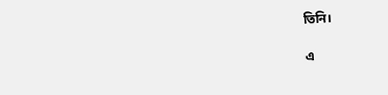তিনি।

এ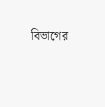বিভাগের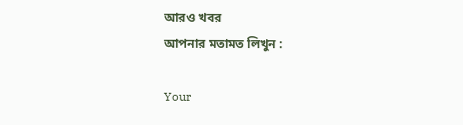আরও খবর
আপনার মতামত লিখুন :

Your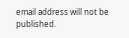email address will not be published.